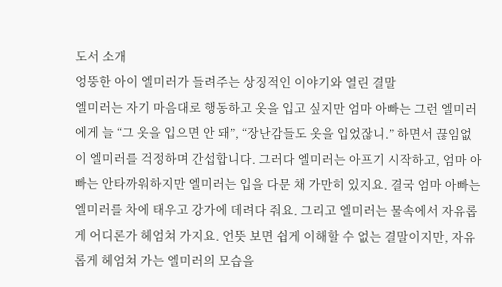도서 소개
엉뚱한 아이 엘미러가 들려주는 상징적인 이야기와 열린 결말
엘미러는 자기 마음대로 행동하고 옷을 입고 싶지만 엄마 아빠는 그런 엘미러에게 늘 “그 옷을 입으면 안 돼”, “장난감들도 옷을 입었잖니.” 하면서 끊임없이 엘미러를 걱정하며 간섭합니다. 그러다 엘미러는 아프기 시작하고, 엄마 아빠는 안타까워하지만 엘미러는 입을 다문 채 가만히 있지요. 결국 엄마 아빠는 엘미러를 차에 태우고 강가에 데려다 줘요. 그리고 엘미러는 물속에서 자유롭게 어디론가 헤엄쳐 가지요. 언뜻 보면 쉽게 이해할 수 없는 결말이지만, 자유롭게 헤엄쳐 가는 엘미러의 모습을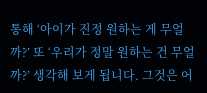통해 ‘아이가 진정 원하는 게 무얼까?’ 또 ‘우리가 정말 원하는 건 무얼까?’ 생각해 보게 됩니다. 그것은 어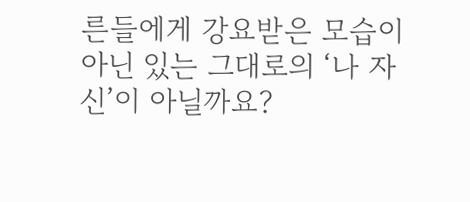른들에게 강요받은 모습이 아닌 있는 그대로의 ‘나 자신’이 아닐까요?